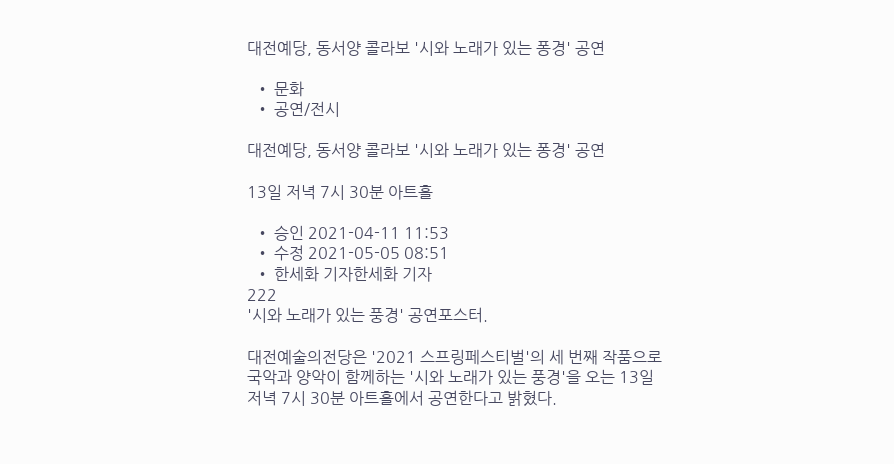대전예당, 동서양 콜라보 '시와 노래가 있는 퐁경' 공연

  • 문화
  • 공연/전시

대전예당, 동서양 콜라보 '시와 노래가 있는 퐁경' 공연

13일 저녁 7시 30분 아트홀

  • 승인 2021-04-11 11:53
  • 수정 2021-05-05 08:51
  • 한세화 기자한세화 기자
222
'시와 노래가 있는 풍경' 공연포스터.

대전예술의전당은 '2021 스프링페스티벌'의 세 번째 작품으로 국악과 양악이 함께하는 '시와 노래가 있는 풍경'을 오는 13일 저녁 7시 30분 아트홀에서 공연한다고 밝혔다.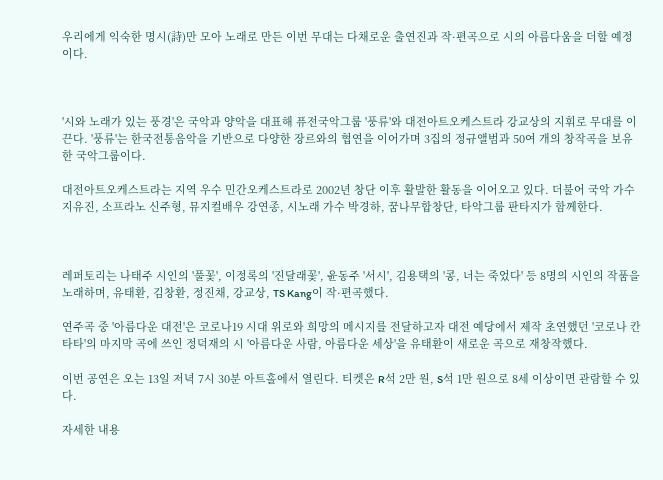우리에게 익숙한 명시(詩)만 모아 노래로 만든 이번 무대는 다채로운 출연진과 작·편곡으로 시의 아름다움을 더할 예정이다.



'시와 노래가 있는 풍경'은 국악과 양악을 대표해 퓨전국악그룹 '풍류'와 대전아트오케스트라 강교상의 지휘로 무대를 이끈다. '풍류'는 한국전통음악을 기반으로 다양한 장르와의 협연을 이어가며 3집의 정규앨범과 50여 개의 창작곡을 보유한 국악그룹이다.

대전아트오케스트라는 지역 우수 민간오케스트라로 2002년 창단 이후 활발한 활동을 이어오고 있다. 더불어 국악 가수 지유진, 소프라노 신주형, 뮤지컬배우 강연종, 시노래 가수 박경하, 꿈나무합창단, 타악그룹 판타지가 함께한다.



레퍼토리는 나태주 시인의 '풀꽃', 이정록의 '진달래꽃', 윤동주 '서시', 김용택의 '콩, 너는 죽었다' 등 8명의 시인의 작품을 노래하며, 유태환, 김창환, 정진채, 강교상, TS Kang이 작·편곡했다.

연주곡 중 '아름다운 대전'은 코로나19 시대 위로와 희망의 메시지를 전달하고자 대전 예당에서 제작 초연했던 '코로나 칸타타'의 마지막 곡에 쓰인 정덕재의 시 '아름다운 사람, 아름다운 세상'을 유태환이 새로운 곡으로 재창작했다.

이번 공연은 오는 13일 저녁 7시 30분 아트홀에서 열린다. 티켓은 R석 2만 원, S석 1만 원으로 8세 이상이면 관람할 수 있다.

자세한 내용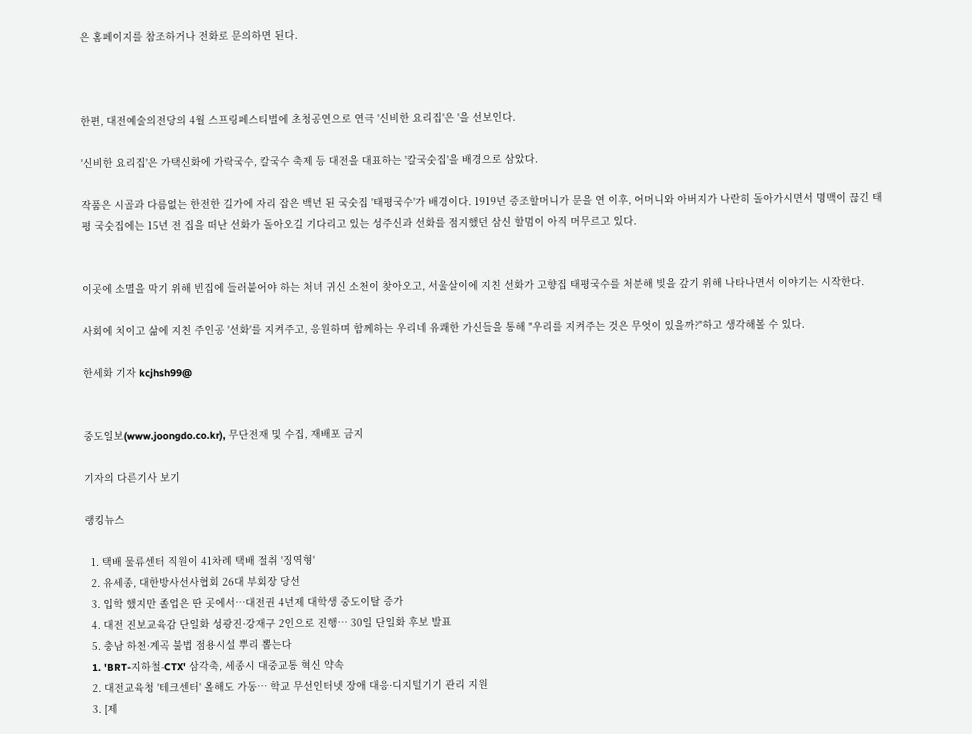은 홈페이지를 참조하거나 전화로 문의하면 된다.



한편, 대전예술의전당의 4월 스프링페스티벌에 초청공연으로 연극 '신비한 요리집'은 '을 선보인다.

'신비한 요리집'은 가택신화에 가락국수, 칼국수 축제 등 대전을 대표하는 '칼국숫집'을 배경으로 삼았다.

작품은 시골과 다름없는 한전한 길가에 자리 잡은 백년 된 국숫집 '태평국수'가 배경이다. 1919년 증조할머니가 문을 연 이후, 어머니와 아버지가 나란히 돌아가시면서 명맥이 끊긴 태평 국숫집에는 15년 전 집을 떠난 선화가 돌아오길 기다리고 있는 성주신과 선화를 점지했던 삼신 할멈이 아직 머무르고 있다.


이곳에 소멸을 막기 위해 빈집에 들러붙어야 하는 처녀 귀신 소천이 찾아오고, 서울살이에 지친 선화가 고향집 태평국수를 처분해 빚을 갚기 위해 나타나면서 이야기는 시작한다.

사회에 치이고 삶에 지친 주인공 '선화'를 지켜주고, 응원하며 함께하는 우리네 유쾌한 가신들을 통해 "우리를 지켜주는 것은 무엇이 있을까?"하고 생각해볼 수 있다.

한세화 기자 kcjhsh99@


중도일보(www.joongdo.co.kr), 무단전재 및 수집, 재배포 금지

기자의 다른기사 보기

랭킹뉴스

  1. 택배 물류센터 직원이 41차례 택배 절취 '징역형'
  2. 유세종, 대한방사선사협회 26대 부회장 당선
  3. 입학 했지만 졸업은 딴 곳에서…대전권 4년제 대학생 중도이탈 증가
  4. 대전 진보교육감 단일화 성광진·강재구 2인으로 진행… 30일 단일화 후보 발표
  5. 충남 하천·계곡 불법 점용시설 뿌리 뽑는다
  1. 'BRT-지하철-CTX' 삼각축, 세종시 대중교통 혁신 약속
  2. 대전교육청 '테크센터' 올해도 가동… 학교 무선인터넷 장애 대응·디지털기기 관리 지원
  3. [제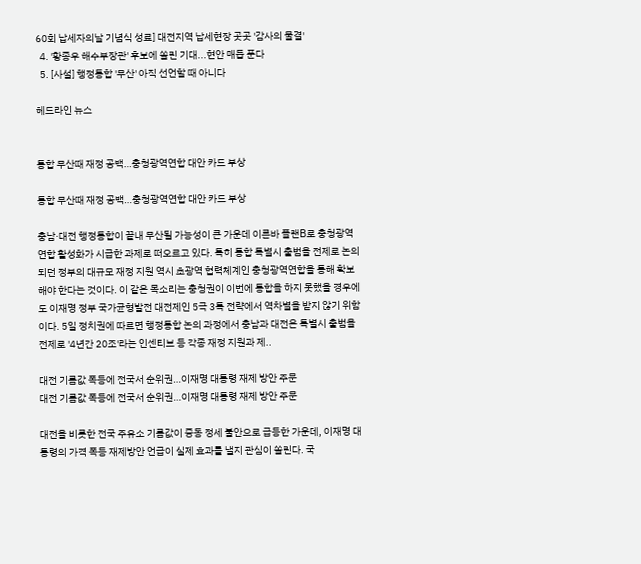60회 납세자의날 기념식 성료] 대전지역 납세현장 곳곳 '감사의 물결'
  4. '황종우 해수부장관' 후보에 쏠린 기대...현안 매듭 푼다
  5. [사설] 행정통합 '무산' 아직 선언할 때 아니다

헤드라인 뉴스


통합 무산때 재정 공백…충청광역연합 대안 카드 부상

통합 무산때 재정 공백…충청광역연합 대안 카드 부상

충남·대전 행정통합이 끝내 무산될 가능성이 큰 가운데 이른바 플랜B로 충청광역연합 활성화가 시급한 과제로 떠오르고 있다. 특히 통합 특별시 출범을 전제로 논의되던 정부의 대규모 재정 지원 역시 초광역 협력체계인 충청광역연합을 통해 확보해야 한다는 것이다. 이 같은 목소리는 충청권이 이번에 통합을 하지 못했을 경우에도 이재명 정부 국가균형발전 대전제인 5극 3특 전략에서 역차별을 받지 않기 위함이다. 5일 정치권에 따르면 행정통합 논의 과정에서 충남과 대전은 특별시 출범을 전제로 '4년간 20조'라는 인센티브 등 각종 재정 지원과 제..

대전 기름값 폭등에 전국서 순위권…이재명 대통령 재제 방안 주문
대전 기름값 폭등에 전국서 순위권…이재명 대통령 재제 방안 주문

대전을 비롯한 전국 주유소 기름값이 중동 정세 불안으로 급등한 가운데, 이재명 대통령의 가격 폭등 재제방안 언급이 실제 효과를 낼지 관심이 쏠린다. 국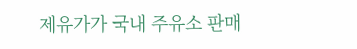제유가가 국내 주유소 판매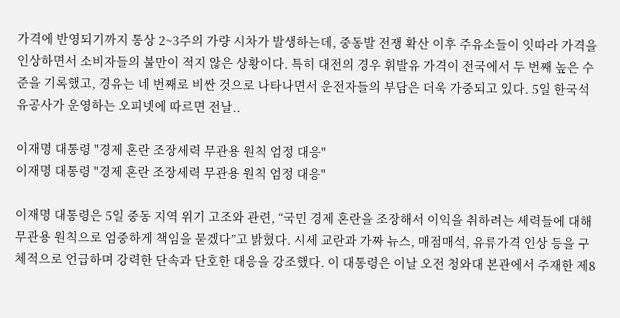가격에 반영되기까지 통상 2~3주의 가량 시차가 발생하는데, 중동발 전쟁 확산 이후 주유소들이 잇따라 가격을 인상하면서 소비자들의 불만이 적지 않은 상황이다. 특히 대전의 경우 휘발유 가격이 전국에서 두 번째 높은 수준을 기록했고, 경유는 네 번째로 비싼 것으로 나타나면서 운전자들의 부담은 더욱 가중되고 있다. 5일 한국석유공사가 운영하는 오피넷에 따르면 전날..

이재명 대통령 "경제 혼란 조장세력 무관용 원칙 엄정 대응"
이재명 대통령 "경제 혼란 조장세력 무관용 원칙 엄정 대응"

이재명 대통령은 5일 중동 지역 위기 고조와 관련, “국민 경제 혼란을 조장해서 이익을 취하려는 세력들에 대해 무관용 원칙으로 엄중하게 책임을 묻겠다”고 밝혔다. 시세 교란과 가짜 뉴스, 매점매석, 유류가격 인상 등을 구체적으로 언급하며 강력한 단속과 단호한 대응을 강조했다. 이 대통령은 이날 오전 청와대 본관에서 주재한 제8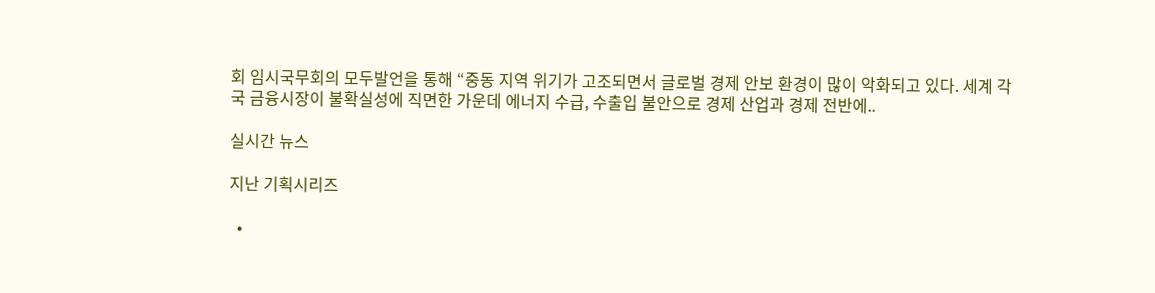회 임시국무회의 모두발언을 통해 “중동 지역 위기가 고조되면서 글로벌 경제 안보 환경이 많이 악화되고 있다. 세계 각국 금융시장이 불확실성에 직면한 가운데 에너지 수급, 수출입 불안으로 경제 산업과 경제 전반에..

실시간 뉴스

지난 기획시리즈

  •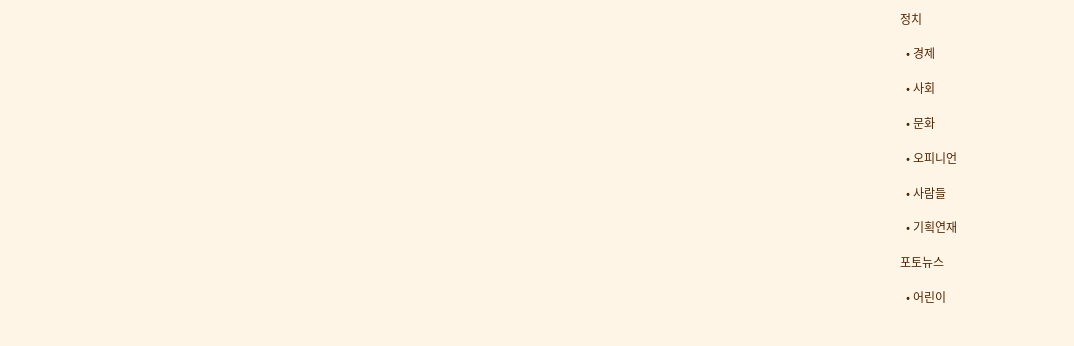정치

  • 경제

  • 사회

  • 문화

  • 오피니언

  • 사람들

  • 기획연재

포토뉴스

  • 어린이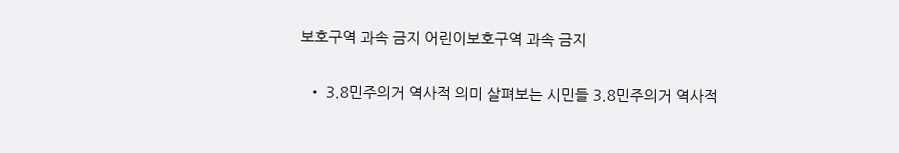보호구역 과속 금지 어린이보호구역 과속 금지

  • 3.8민주의거 역사적 의미 살펴보는 시민들 3.8민주의거 역사적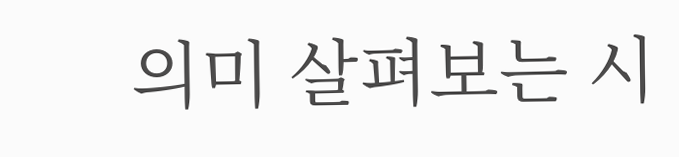의미 살펴보는 시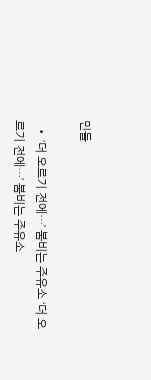민들

  • ‘더 오르기 전에…’ 붐비는 주유소 ‘더 오르기 전에…’ 붐비는 주유소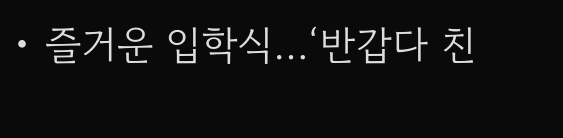• 즐거운 입학식…‘반갑다 친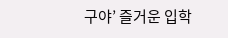구야’ 즐거운 입학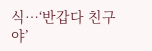식…‘반갑다 친구야’